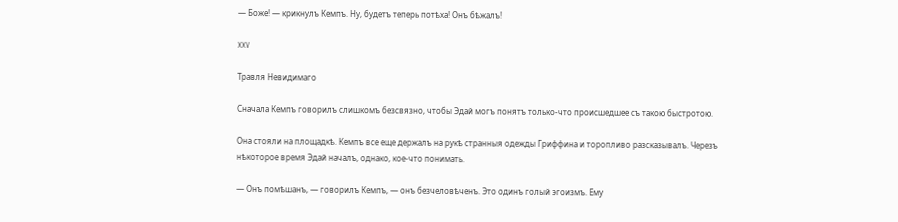— Боже! — крикнулъ Кемпъ. Ну, будетъ теперь потѣха! Онъ бѣжалъ!

XXV

Травля Невидимаго

Сначала Кемпъ говорилъ слишкомъ безсвязно, чтобы Эдай могъ понятъ только-что происшедшее съ такою быстротою.

Она стояли на площадкѣ. Кемпъ все еще держалъ на рукѣ странныя одежды Гриффина и торопливо разсказывалъ. Черезъ нѣкоторое время Эдай началъ, однако, кое-что понимать.

— Онъ помѣшанъ, — говорилъ Кемпъ, — онъ безчеловѣченъ. Это одинъ голый эгоизмъ. Ему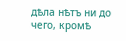дѣла нѣтъ ни до чего, кромѣ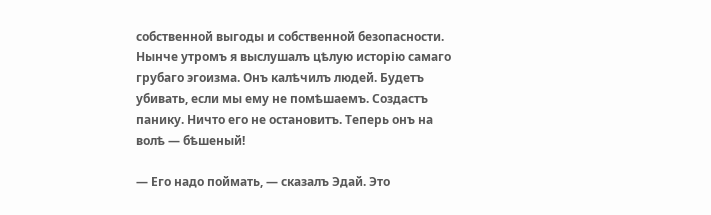собственной выгоды и собственной безопасности. Нынче утромъ я выслушалъ цѣлую исторію самаго грубаго эгоизма. Онъ калѣчилъ людей. Будетъ убивать, если мы ему не помѣшаемъ. Создастъ панику. Ничто его не остановитъ. Теперь онъ на волѣ — бѣшеный!

— Его надо поймать, — сказалъ Эдай. Это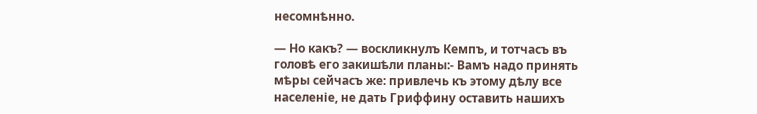несомнѣнно.

— Но какъ? — воскликнулъ Кемпъ, и тотчасъ въ головѣ его закишѣли планы:- Вамъ надо принять мѣры сейчасъ же: привлечь къ этому дѣлу все населеніе, не дать Гриффину оставить нашихъ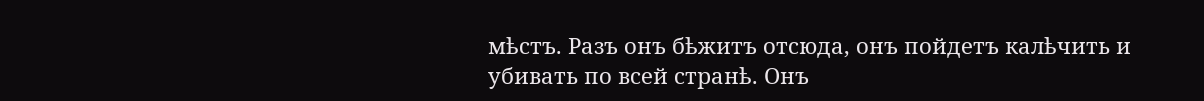мѣстъ. Разъ онъ бѣжитъ отсюда, онъ пойдетъ калѣчить и убивать по всей странѣ. Онъ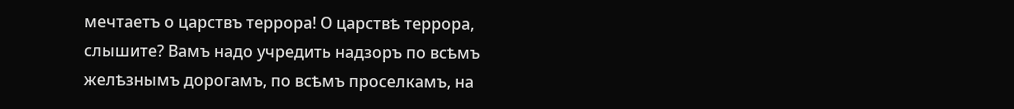мечтаетъ о царствъ террора! О царствѣ террора, слышите? Вамъ надо учредить надзоръ по всѣмъ желѣзнымъ дорогамъ, по всѣмъ проселкамъ, на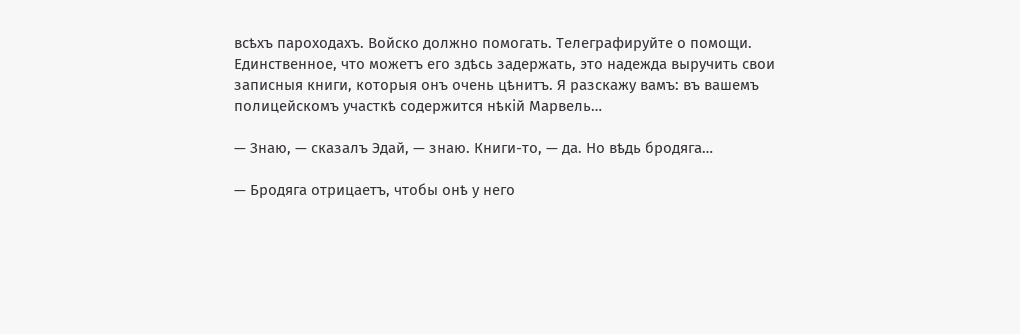всѣхъ пароходахъ. Войско должно помогать. Телеграфируйте о помощи. Единственное, что можетъ его здѣсь задержать, это надежда выручить свои записныя книги, которыя онъ очень цѣнитъ. Я разскажу вамъ: въ вашемъ полицейскомъ участкѣ содержится нѣкій Марвель…

— Знаю, — сказалъ Эдай, — знаю. Книги-то, — да. Но вѣдь бродяга…

— Бродяга отрицаетъ, чтобы онѣ у него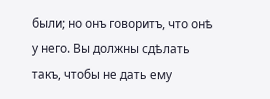были; но онъ говоритъ, что онѣ у него. Вы должны сдѣлать такъ, чтобы не дать ему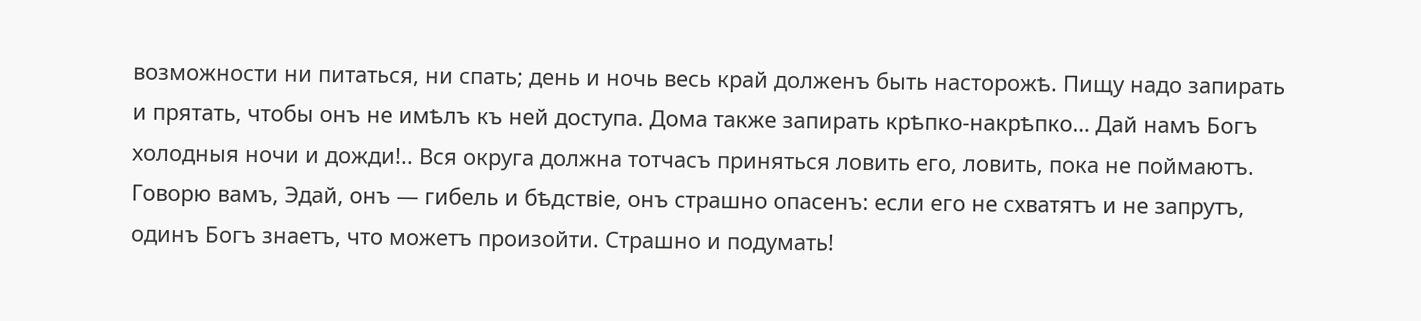возможности ни питаться, ни спать; день и ночь весь край долженъ быть насторожѣ. Пищу надо запирать и прятать, чтобы онъ не имѣлъ къ ней доступа. Дома также запирать крѣпко-накрѣпко… Дай намъ Богъ холодныя ночи и дожди!.. Вся округа должна тотчасъ приняться ловить его, ловить, пока не поймаютъ. Говорю вамъ, Эдай, онъ — гибель и бѣдствіе, онъ страшно опасенъ: если его не схватятъ и не запрутъ, одинъ Богъ знаетъ, что можетъ произойти. Страшно и подумать!